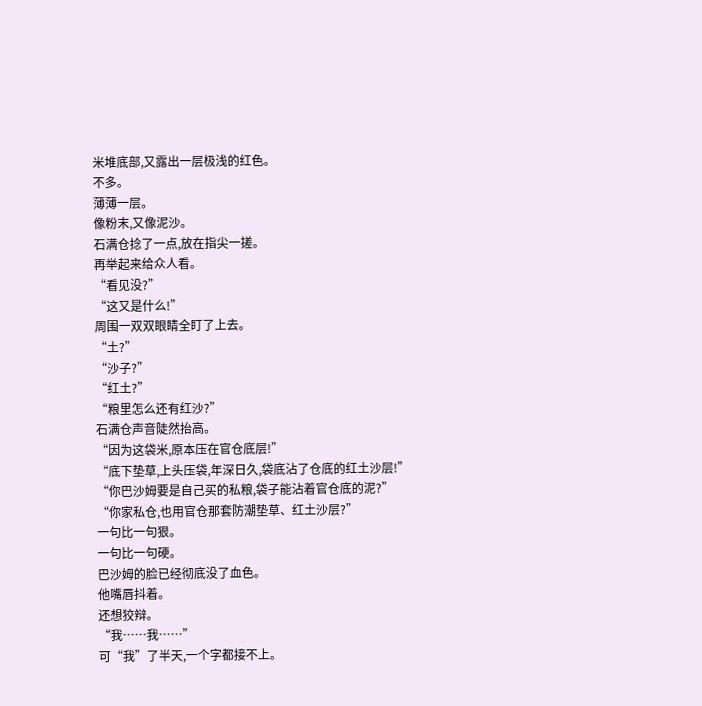米堆底部,又露出一层极浅的红色。
不多。
薄薄一层。
像粉末,又像泥沙。
石满仓捻了一点,放在指尖一搓。
再举起来给众人看。
“看见没?”
“这又是什么!”
周围一双双眼睛全盯了上去。
“土?”
“沙子?”
“红土?”
“粮里怎么还有红沙?”
石满仓声音陡然抬高。
“因为这袋米,原本压在官仓底层!”
“底下垫草,上头压袋,年深日久,袋底沾了仓底的红土沙层!”
“你巴沙姆要是自己买的私粮,袋子能沾着官仓底的泥?”
“你家私仓,也用官仓那套防潮垫草、红土沙层?”
一句比一句狠。
一句比一句硬。
巴沙姆的脸已经彻底没了血色。
他嘴唇抖着。
还想狡辩。
“我……我……”
可“我”了半天,一个字都接不上。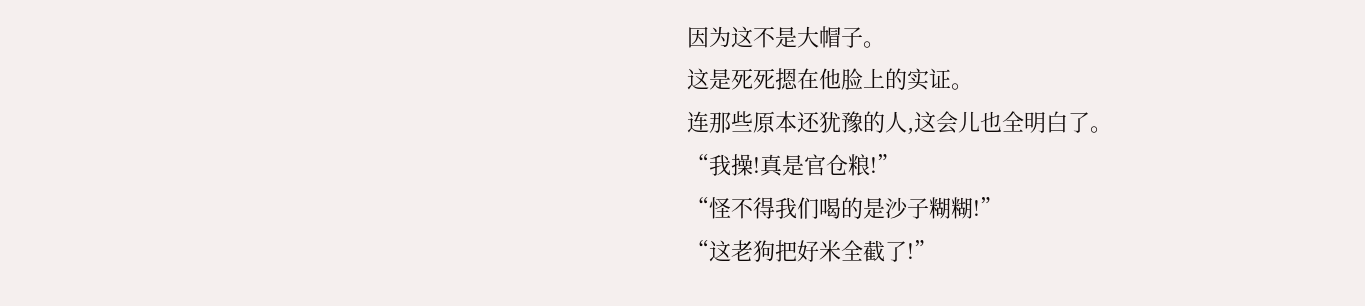因为这不是大帽子。
这是死死摁在他脸上的实证。
连那些原本还犹豫的人,这会儿也全明白了。
“我操!真是官仓粮!”
“怪不得我们喝的是沙子糊糊!”
“这老狗把好米全截了!”